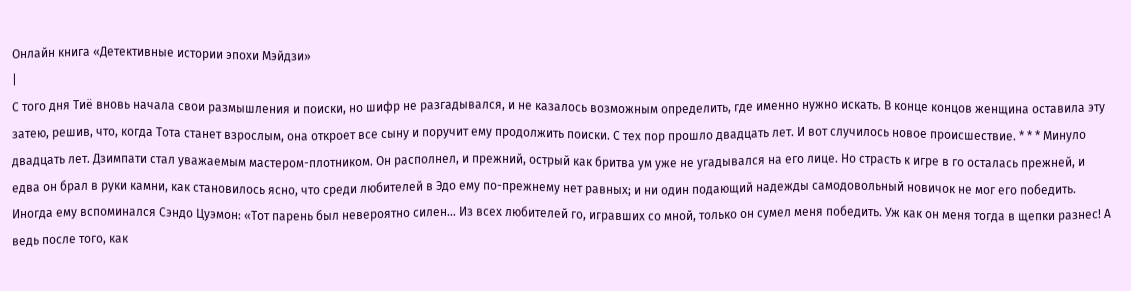Онлайн книга «Детективные истории эпохи Мэйдзи»
|
С того дня Тиё вновь начала свои размышления и поиски, но шифр не разгадывался, и не казалось возможным определить, где именно нужно искать. В конце концов женщина оставила эту затею, решив, что, когда Тота станет взрослым, она откроет все сыну и поручит ему продолжить поиски. С тех пор прошло двадцать лет. И вот случилось новое происшествие. * * * Минуло двадцать лет. Дзимпати стал уважаемым мастером-плотником. Он располнел, и прежний, острый как бритва ум уже не угадывался на его лице. Но страсть к игре в го осталась прежней, и едва он брал в руки камни, как становилось ясно, что среди любителей в Эдо ему по-прежнему нет равных; и ни один подающий надежды самодовольный новичок не мог его победить. Иногда ему вспоминался Сэндо Цуэмон: «Тот парень был невероятно силен… Из всех любителей го, игравших со мной, только он сумел меня победить. Уж как он меня тогда в щепки разнес! А ведь после того, как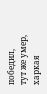победил, тут же умер, харкая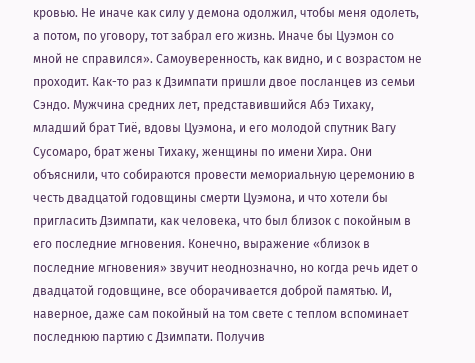кровью. Не иначе как силу у демона одолжил, чтобы меня одолеть, а потом, по уговору, тот забрал его жизнь. Иначе бы Цуэмон со мной не справился». Самоуверенность, как видно, и с возрастом не проходит. Как-то раз к Дзимпати пришли двое посланцев из семьи Сэндо. Мужчина средних лет, представившийся Абэ Тихаку, младший брат Тиё, вдовы Цуэмона, и его молодой спутник Вагу Сусомаро, брат жены Тихаку, женщины по имени Хира. Они объяснили, что собираются провести мемориальную церемонию в честь двадцатой годовщины смерти Цуэмона, и что хотели бы пригласить Дзимпати, как человека, что был близок с покойным в его последние мгновения. Конечно, выражение «близок в последние мгновения» звучит неоднозначно, но когда речь идет о двадцатой годовщине, все оборачивается доброй памятью. И, наверное, даже сам покойный на том свете с теплом вспоминает последнюю партию с Дзимпати. Получив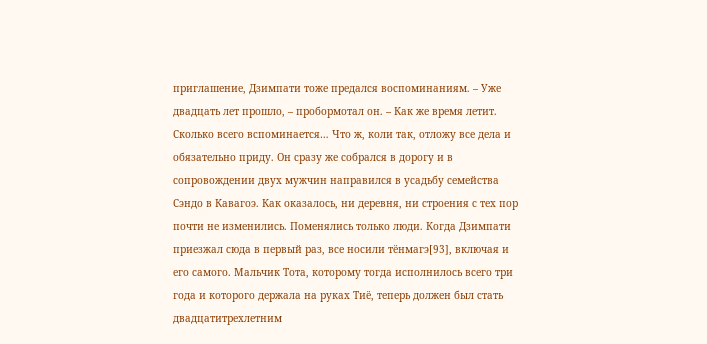приглашение, Дзимпати тоже предался воспоминаниям. – Уже двадцать лет прошло, – пробормотал он. – Как же время летит. Сколько всего вспоминается… Что ж, коли так, отложу все дела и обязательно приду. Он сразу же собрался в дорогу и в сопровождении двух мужчин направился в усадьбу семейства Сэндо в Кавагоэ. Как оказалось, ни деревня, ни строения с тех пор почти не изменились. Поменялись только люди. Когда Дзимпати приезжал сюда в первый раз, все носили тёнмагэ[93], включая и его самого. Мальчик Тота, которому тогда исполнилось всего три года и которого держала на руках Тиё, теперь должен был стать двадцатитрехлетним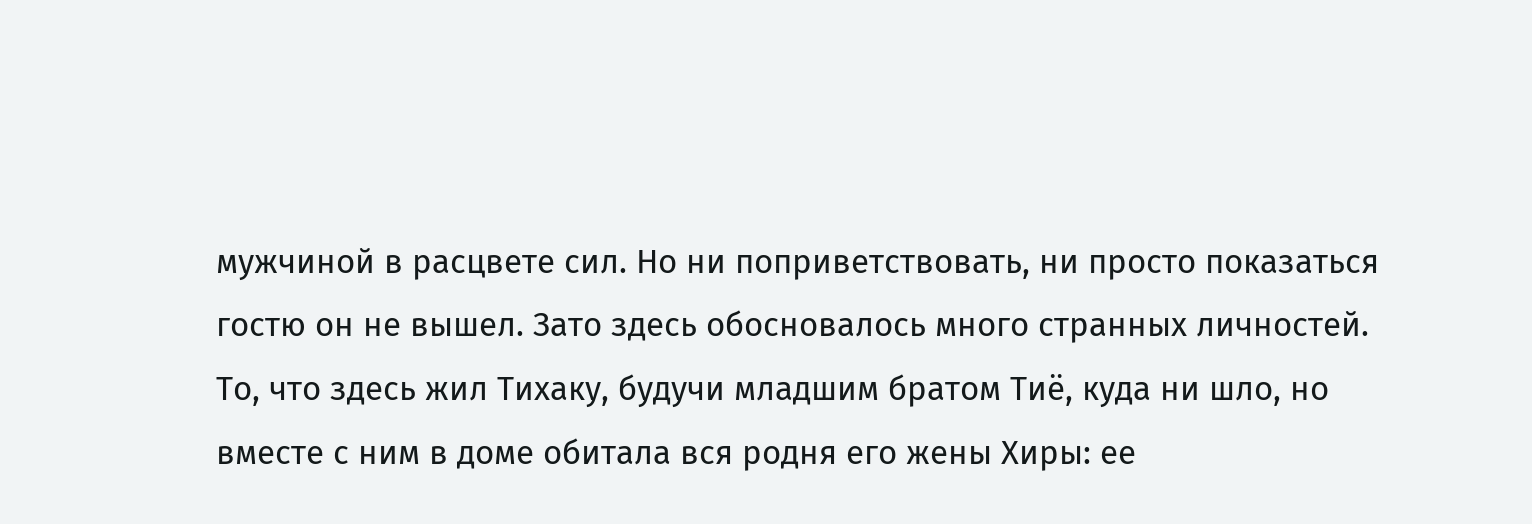мужчиной в расцвете сил. Но ни поприветствовать, ни просто показаться гостю он не вышел. Зато здесь обосновалось много странных личностей. То, что здесь жил Тихаку, будучи младшим братом Тиё, куда ни шло, но вместе с ним в доме обитала вся родня его жены Хиры: ее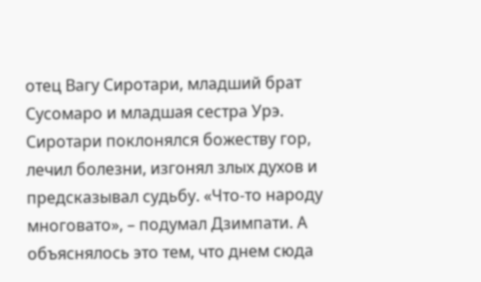отец Вагу Сиротари, младший брат Сусомаро и младшая сестра Урэ. Сиротари поклонялся божеству гор, лечил болезни, изгонял злых духов и предсказывал судьбу. «Что-то народу многовато», – подумал Дзимпати. А объяснялось это тем, что днем сюда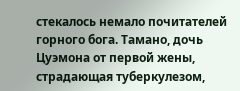стекалось немало почитателей горного бога. Тамано, дочь Цуэмона от первой жены, страдающая туберкулезом,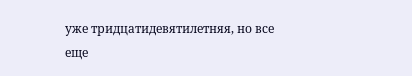уже тридцатидевятилетняя, но все еще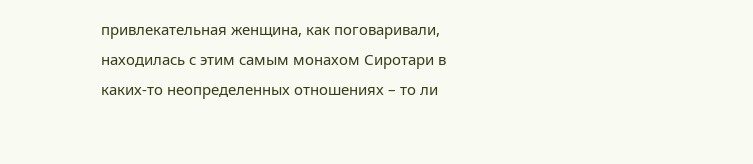привлекательная женщина, как поговаривали, находилась с этим самым монахом Сиротари в каких-то неопределенных отношениях – то ли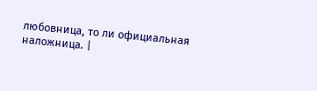любовница, то ли официальная наложница. |